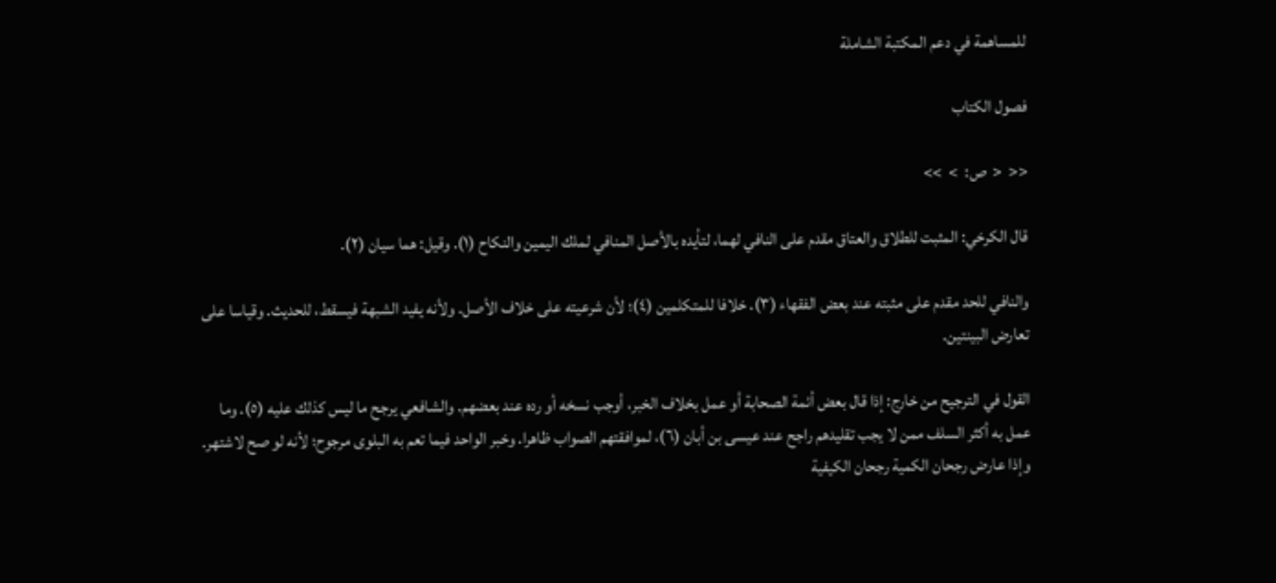للمساهمة في دعم المكتبة الشاملة

فصول الكتاب

<<  <  ص:  >  >>

قال الكرخي: المثبت للطلاق والعتاق مقدم على النافي لهما، لتأيده بالأصل المنافي لملك اليمين والنكاح (١). وقيل: هما سيان (٢).

والنافي للحد مقدم على مثبته عند بعض الفقهاء (٣). خلافا للمتكلمين (٤)؛ لأن شرعيته على خلاف الأصل. ولأنه يفيد الشبهة فيسقط، للحديث. وقياسا على تعارض البينتين.

القول في الترجيح من خارج: إذا قال بعض أئمة الصحابة أو عمل بخلاف الخبر، أوجب نسخه أو رده عند بعضهم. والشافعي يرجح ما ليس كذلك عليه (٥). وما عمل به أكثر السلف ممن لا يجب تقليدهم راجح عند عيسى بن أبان (٦)، لموافقتهم الصواب ظاهرا. وخبر الواحد فيما تعم به البلوى مرجوح؛ لأنه لو صح لاشتهر. وإذا عارض رجحان الكمية رجحان الكيفية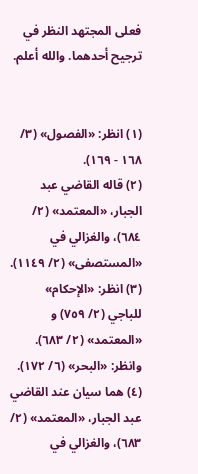فعلى المجتهد النظر في ترجيح أحدهما. والله أعلم.


(١) انظر: «الفصول» (٣/ ١٦٨ - ١٦٩).
(٢) قاله القاضي عبد الجبار، «المعتمد» (٢/ ٦٨٤)، والغزالي في «المستصفى» (٢/ ١١٤٩).
(٣) انظر: «الإحكام» للباجي (٢/ ٧٥٩) و «المعتمد» (٢/ ٦٨٣). وانظر: «البحر» (٦/ ١٧٢).
(٤) هما سيان عند القاضي عبد الجبار، «المعتمد» (٢/ ٦٨٣)، والغزالي في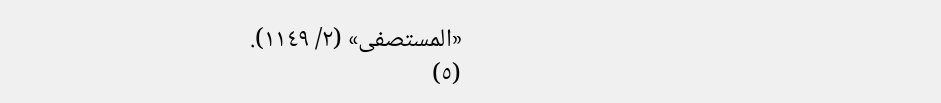«المستصفى» (٢/ ١١٤٩).
(٥)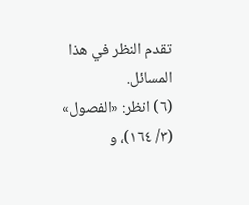تقدم النظر في هذا المسائل.
(٦) انظر: «الفصول» (٣/ ١٦٤)، و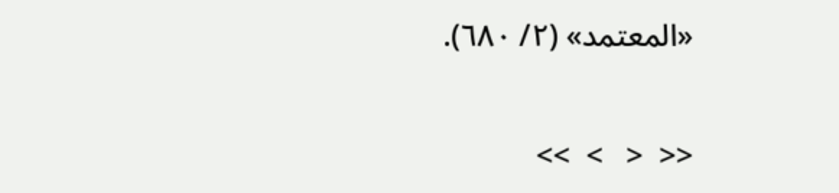«المعتمد» (٢/ ٦٨٠).

<<  <   >  >>